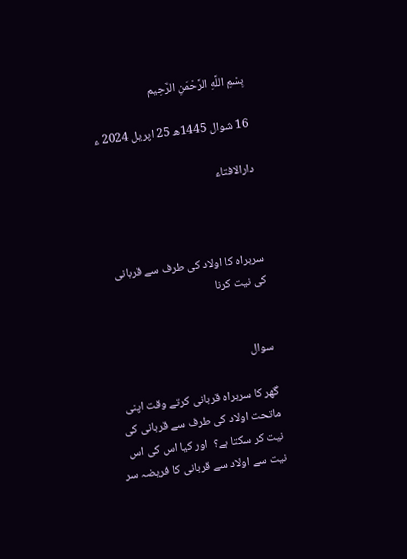بِسْمِ اللَّهِ الرَّحْمَنِ الرَّحِيم

16 شوال 1445ھ 25 اپریل 2024 ء

دارالافتاء



سربراہ کا اولاد کی طرف سے قربانی کی نیت کرنا


سوال

گھر کا سربراہ قربانی کرتے وقت اپنی ماتحت اولاد کی طرف سے قربانی کی نیت کر سکتا ہے؟  اور کیا اس کی اس نیت سے اولاد سے قربانی کا فریضہ سر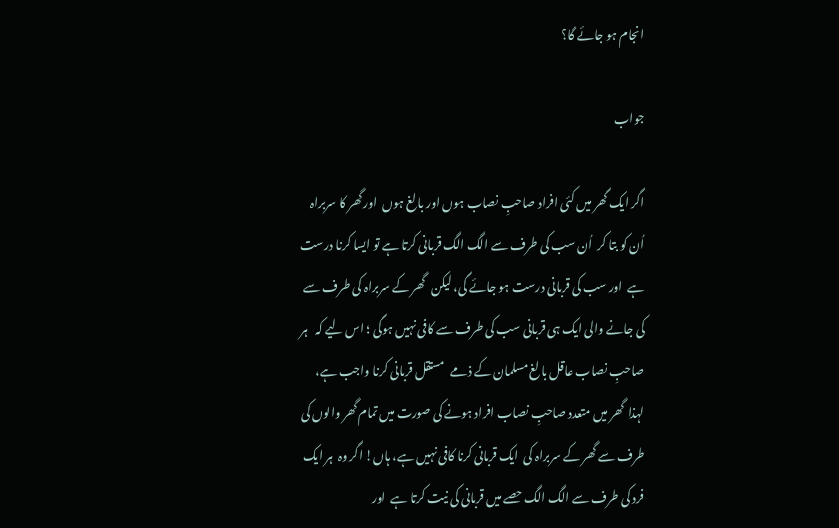انجام ہو جائے گا؟

جواب

اگر ایک گھر میں کئی افراد صاحبِ نصاب ہوں اور بالغ ہوں  اور گھر کا سربراہ اُن کو بتا کر  اُن سب کی طرف سے الگ الگ قربانی کرتا ہے تو ایسا کرنا درست ہے  اور سب کی قربانی درست ہو جائے گی، لیکن   گھر کے سربراہ کی طرف سے کی جانے والی ایک ہی قربانی سب کی طرف سے کافی نہیں ہوگی ؛ اس لیے کہ   ہر صاحبِ نصاب عاقل بالغ مسلمان کے ذمے   مستقل قربانی کرنا واجب ہے، لہذا  گھر میں متعدد صاحبِ نصاب افراد ہونے کی صورت میں تمام گھر والوں کی طرف سے گھر کے سربراہ کی  ایک قربانی کرنا کافی نہیں ہے، ہاں! اگر وہ  ہر ایک فرد کی طرف سے الگ الگ حصے میں قربانی کی نیت کرتا ہے  اور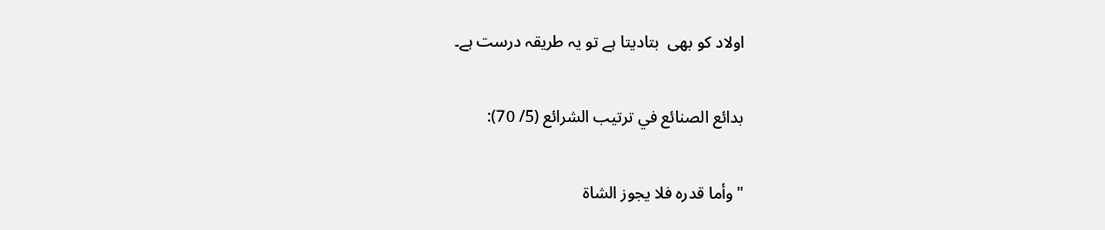اولاد کو بھی  بتادیتا ہے تو یہ طریقہ درست ہے۔

بدائع الصنائع في ترتيب الشرائع (5/ 70):

"وأما قدره فلا يجوز الشاة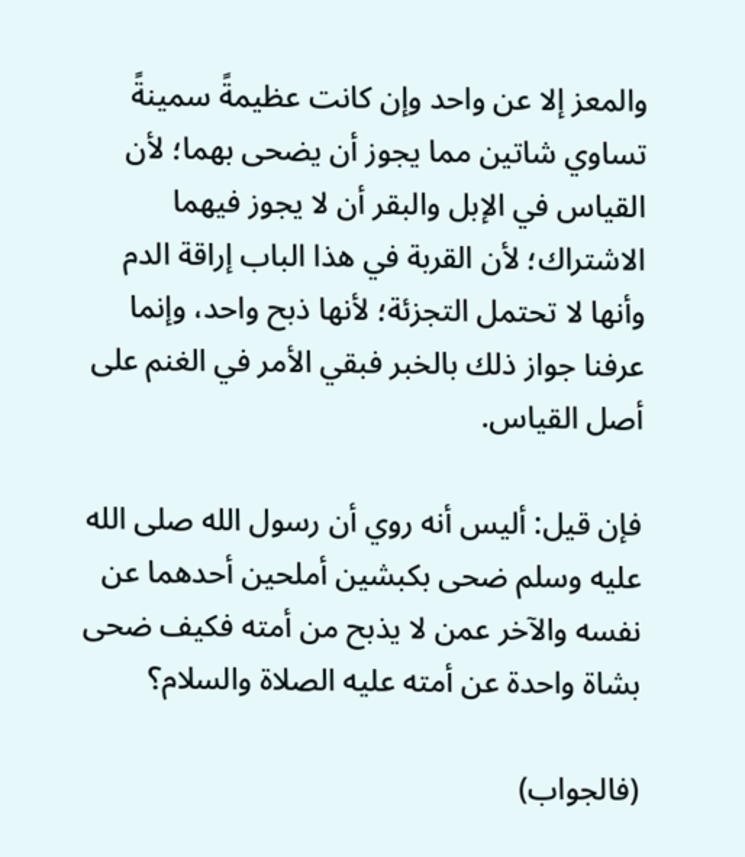والمعز إلا عن واحد وإن كانت عظيمةً سمينةً تساوي شاتين مما يجوز أن يضحى بهما؛ لأن القياس في الإبل والبقر أن لا يجوز فيهما الاشتراك؛ لأن القربة في هذا الباب إراقة الدم وأنها لا تحتمل التجزئة؛ لأنها ذبح واحد، وإنما عرفنا جواز ذلك بالخبر فبقي الأمر في الغنم على أصل القياس.

فإن قيل: أليس أنه روي أن رسول الله صلى الله عليه وسلم ضحى بكبشين أملحين أحدهما عن نفسه والآخر عمن لا يذبح من أمته فكيف ضحى بشاة واحدة عن أمته عليه الصلاة والسلام؟

(فالجواب)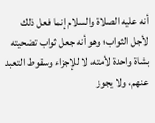أنه عليه الصلاة والسلام إنما فعل ذلك لأجل الثواب؛ وهو أنه جعل ثواب تضحيته بشاة واحدة لأمته، لا للإجزاء وسقوط التعبد عنهم، ولا يجوز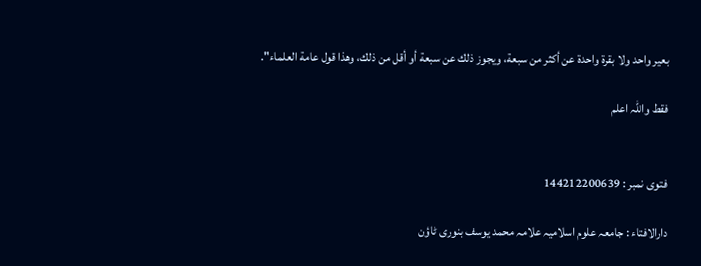بعير واحد ولا بقرة واحدة عن أكثر من سبعة، ويجوز ذلك عن سبعة أو أقل من ذلك، وهذا قول عامة العلماء".

فقط واللہ اعلم


فتوی نمبر : 144212200639

دارالافتاء : جامعہ علوم اسلامیہ علامہ محمد یوسف بنوری ٹاؤن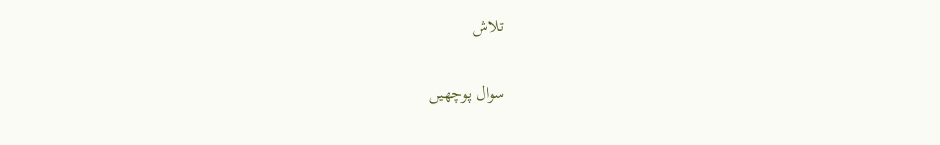تلاش

سوال پوچھیں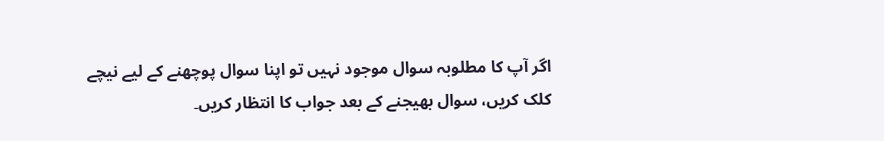اگر آپ کا مطلوبہ سوال موجود نہیں تو اپنا سوال پوچھنے کے لیے نیچے کلک کریں، سوال بھیجنے کے بعد جواب کا انتظار کریں۔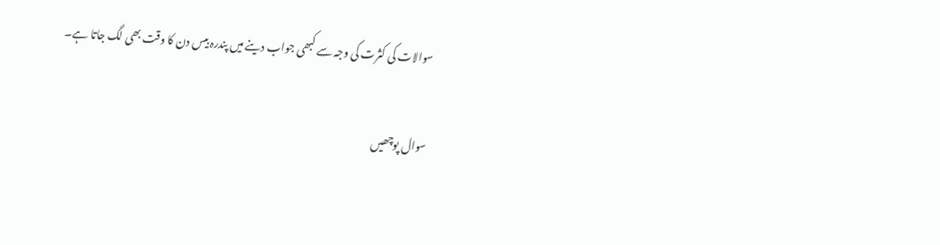سوالات کی کثرت کی وجہ سے کبھی جواب دینے میں پندرہ بیس دن کا وقت بھی لگ جاتا ہے۔

سوال پوچھیں